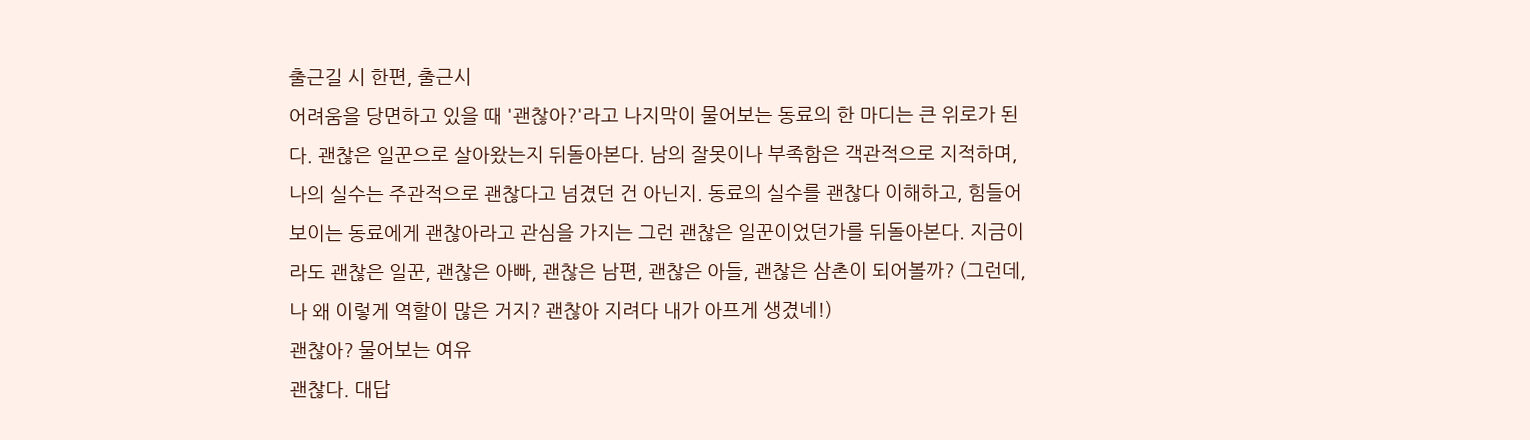출근길 시 한편, 출근시
어려움을 당면하고 있을 때 '괜찮아?'라고 나지막이 물어보는 동료의 한 마디는 큰 위로가 된다. 괜찮은 일꾼으로 살아왔는지 뒤돌아본다. 남의 잘못이나 부족함은 객관적으로 지적하며, 나의 실수는 주관적으로 괜찮다고 넘겼던 건 아닌지. 동료의 실수를 괜찮다 이해하고, 힘들어 보이는 동료에게 괜찮아라고 관심을 가지는 그런 괜찮은 일꾼이었던가를 뒤돌아본다. 지금이라도 괜찮은 일꾼, 괜찮은 아빠, 괜찮은 남편, 괜찮은 아들, 괜찮은 삼촌이 되어볼까? (그런데, 나 왜 이렇게 역할이 많은 거지? 괜찮아 지려다 내가 아프게 생겼네!)
괜찮아? 물어보는 여유
괜찮다. 대답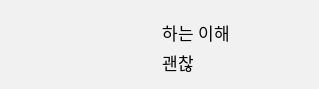하는 이해
괜찮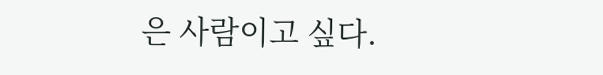은 사람이고 싶다.